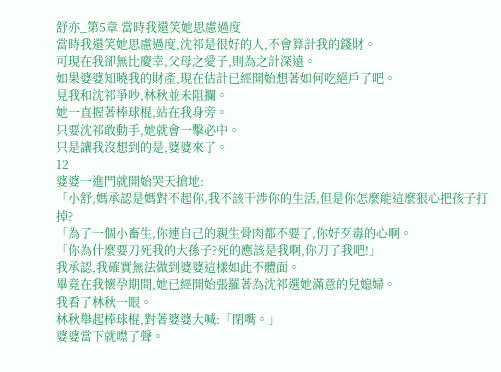舒亦_第5章 當時我還笑她思慮過度
當時我還笑她思慮過度,沈祁是很好的人,不會算計我的錢財。
可現在我卻無比慶幸,父母之愛子,則為之計深遠。
如果婆婆知曉我的財產,現在估計已經開始想著如何吃絕戶了吧。
見我和沈祁爭吵,林秋並未阻攔。
她一直握著棒球棍,站在我身旁。
只要沈祁敢動手,她就會一擊必中。
只是讓我沒想到的是,婆婆來了。
12
婆婆一進門就開始哭天搶地:
「小舒,媽承認是媽對不起你,我不該干涉你的生活,但是你怎麼能這麼狠心把孩子打掉?
「為了一個小畜生,你連自己的親生骨肉都不要了,你好歹毒的心啊。
「你為什麼要刀死我的大孫子?死的應該是我啊,你刀了我吧!」
我承認,我確實無法做到婆婆這樣如此不體面。
畢竟在我懷孕期間,她已經開始張羅著為沈祁選她滿意的兒媳婦。
我看了林秋一眼。
林秋舉起棒球棍,對著婆婆大喊:「閉嘴。」
婆婆當下就噤了聲。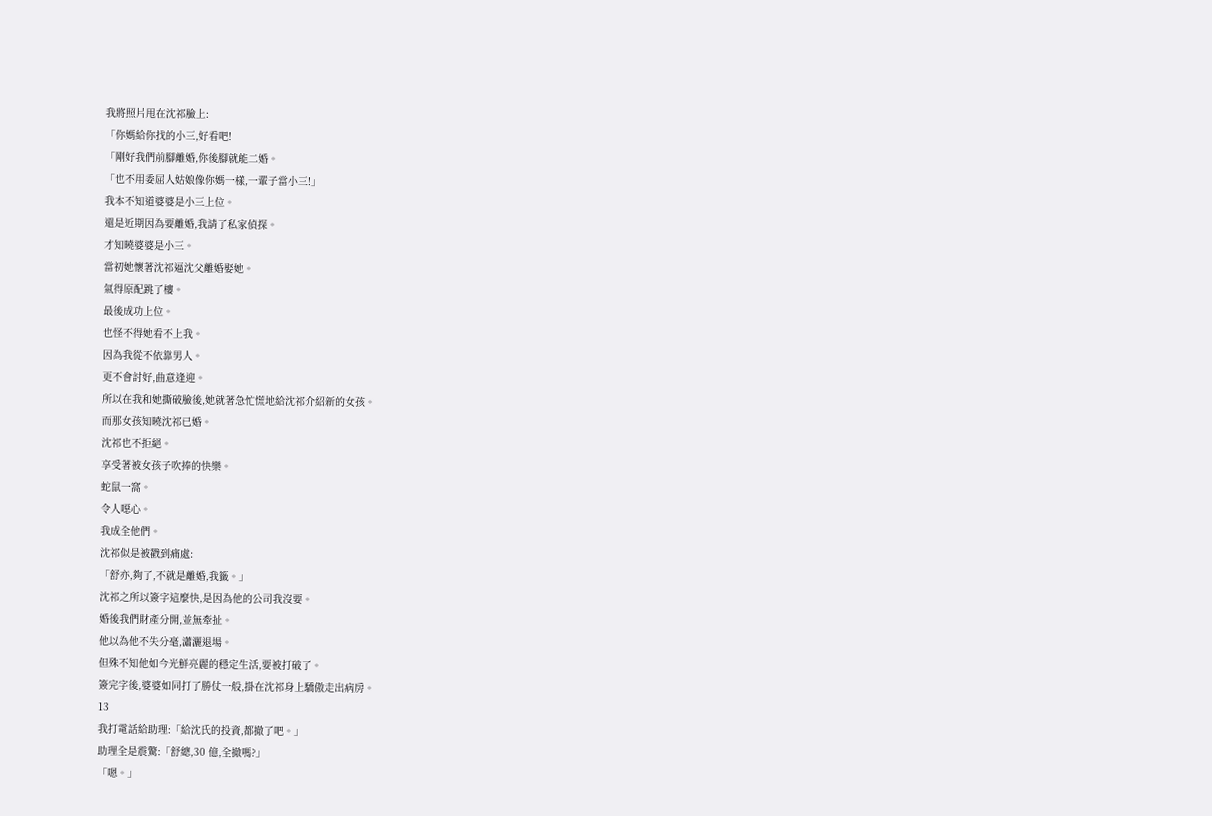我將照片甩在沈祁臉上:
「你媽給你找的小三,好看吧!
「剛好我們前腳離婚,你後腳就能二婚。
「也不用委屈人姑娘像你媽一樣,一輩子當小三!」
我本不知道婆婆是小三上位。
還是近期因為要離婚,我請了私家偵探。
才知曉婆婆是小三。
當初她懷著沈祁逼沈父離婚娶她。
氣得原配跳了樓。
最後成功上位。
也怪不得她看不上我。
因為我從不依靠男人。
更不會討好,曲意逢迎。
所以在我和她撕破臉後,她就著急忙慌地給沈祁介紹新的女孩。
而那女孩知曉沈祁已婚。
沈祁也不拒絕。
享受著被女孩子吹捧的快樂。
蛇鼠一窩。
令人噁心。
我成全他們。
沈祁似是被戳到痛處:
「舒亦,夠了,不就是離婚,我籤。」
沈祁之所以簽字這麼快,是因為他的公司我沒要。
婚後我們財產分開,並無牽扯。
他以為他不失分毫,瀟灑退場。
但殊不知他如今光鮮亮麗的穩定生活,要被打破了。
簽完字後,婆婆如同打了勝仗一般,掛在沈祁身上驕傲走出病房。
13
我打電話給助理:「給沈氏的投資,都撤了吧。」
助理全是震驚:「舒總,30 億,全撤嗎?」
「嗯。」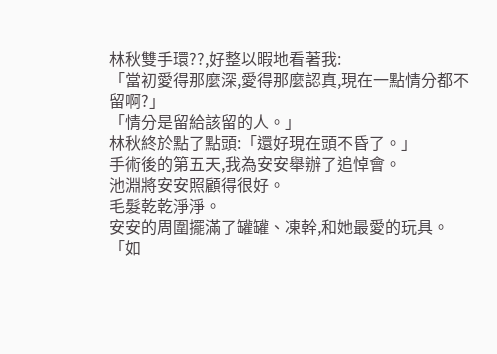林秋雙手環??,好整以暇地看著我:
「當初愛得那麼深,愛得那麼認真,現在一點情分都不留啊?」
「情分是留給該留的人。」
林秋終於點了點頭:「還好現在頭不昏了。」
手術後的第五天,我為安安舉辦了追悼會。
池淵將安安照顧得很好。
毛髮乾乾淨淨。
安安的周圍擺滿了罐罐、凍幹,和她最愛的玩具。
「如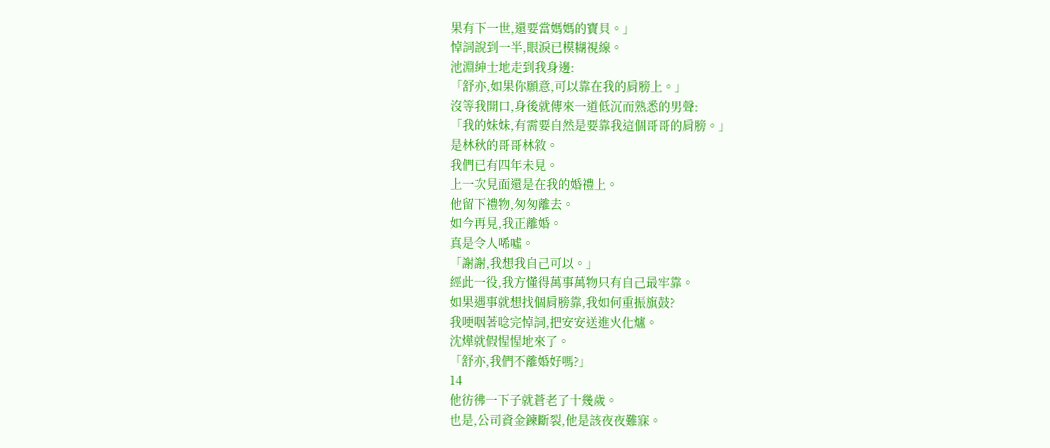果有下一世,還要當媽媽的寶貝。」
悼詞說到一半,眼淚已模糊視線。
池淵紳士地走到我身邊:
「舒亦,如果你願意,可以靠在我的肩膀上。」
沒等我開口,身後就傳來一道低沉而熟悉的男聲:
「我的妹妹,有需要自然是要靠我這個哥哥的肩膀。」
是林秋的哥哥林敘。
我們已有四年未見。
上一次見面還是在我的婚禮上。
他留下禮物,匆匆離去。
如今再見,我正離婚。
真是令人唏噓。
「謝謝,我想我自己可以。」
經此一役,我方懂得萬事萬物只有自己最牢靠。
如果遇事就想找個肩膀靠,我如何重振旗鼓?
我哽咽著唸完悼詞,把安安送進火化爐。
沈燁就假惺惺地來了。
「舒亦,我們不離婚好嗎?」
14
他彷彿一下子就蒼老了十幾歲。
也是,公司資金鍊斷裂,他是該夜夜難寐。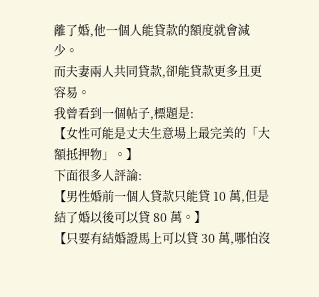離了婚,他一個人能貸款的額度就會減少。
而夫妻兩人共同貸款,卻能貸款更多且更容易。
我曾看到一個帖子,標題是:
【女性可能是丈夫生意場上最完美的「大額抵押物」。】
下面很多人評論:
【男性婚前一個人貸款只能貸 10 萬,但是結了婚以後可以貸 80 萬。】
【只要有結婚證馬上可以貸 30 萬,哪怕沒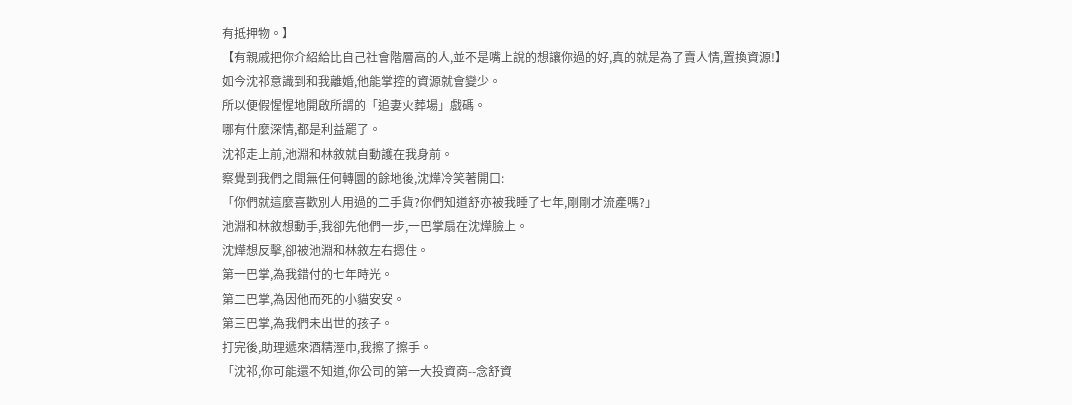有抵押物。】
【有親戚把你介紹給比自己社會階層高的人,並不是嘴上說的想讓你過的好,真的就是為了賣人情,置換資源!】
如今沈祁意識到和我離婚,他能掌控的資源就會變少。
所以便假惺惺地開啟所謂的「追妻火葬場」戲碼。
哪有什麼深情,都是利益罷了。
沈祁走上前,池淵和林敘就自動護在我身前。
察覺到我們之間無任何轉圜的餘地後,沈燁冷笑著開口:
「你們就這麼喜歡別人用過的二手貨?你們知道舒亦被我睡了七年,剛剛才流產嗎?」
池淵和林敘想動手,我卻先他們一步,一巴掌扇在沈燁臉上。
沈燁想反擊,卻被池淵和林敘左右摁住。
第一巴掌,為我錯付的七年時光。
第二巴掌,為因他而死的小貓安安。
第三巴掌,為我們未出世的孩子。
打完後,助理遞來酒精溼巾,我擦了擦手。
「沈祁,你可能還不知道,你公司的第一大投資商--念舒資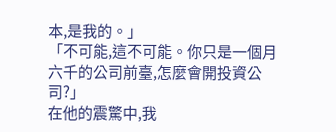本,是我的。」
「不可能,這不可能。你只是一個月六千的公司前臺,怎麼會開投資公司?」
在他的震驚中,我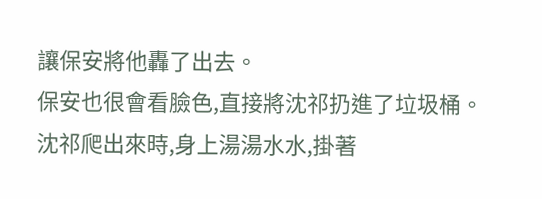讓保安將他轟了出去。
保安也很會看臉色,直接將沈祁扔進了垃圾桶。
沈祁爬出來時,身上湯湯水水,掛著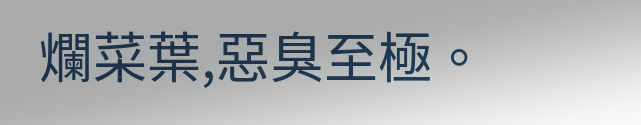爛菜葉,惡臭至極。